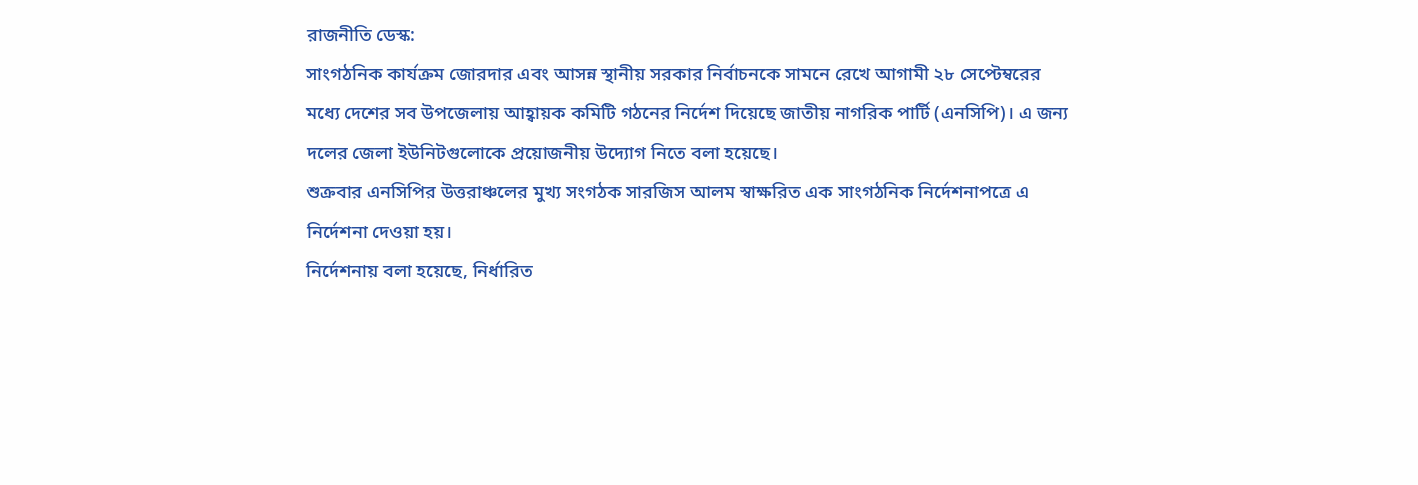রাজনীতি ডেস্ক:
সাংগঠনিক কার্যক্রম জোরদার এবং আসন্ন স্থানীয় সরকার নির্বাচনকে সামনে রেখে আগামী ২৮ সেপ্টেম্বরের মধ্যে দেশের সব উপজেলায় আহ্বায়ক কমিটি গঠনের নির্দেশ দিয়েছে জাতীয় নাগরিক পার্টি (এনসিপি)। এ জন্য দলের জেলা ইউনিটগুলোকে প্রয়োজনীয় উদ্যোগ নিতে বলা হয়েছে।
শুক্রবার এনসিপির উত্তরাঞ্চলের মুখ্য সংগঠক সারজিস আলম স্বাক্ষরিত এক সাংগঠনিক নির্দেশনাপত্রে এ নির্দেশনা দেওয়া হয়।
নির্দেশনায় বলা হয়েছে, নির্ধারিত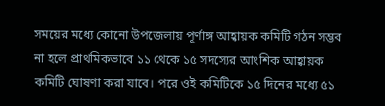সময়ের মধ্যে কোনো উপজেলায় পূর্ণাঙ্গ আহ্বায়ক কমিটি গঠন সম্ভব না হলে প্রাথমিকভাবে ১১ থেকে ১৫ সদস্যের আংশিক আহ্বায়ক কমিটি ঘোষণা করা যাবে। পরে ওই কমিটিকে ১৫ দিনের মধ্যে ৫১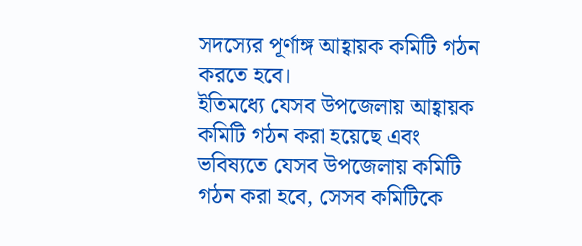সদস্যের পূর্ণাঙ্গ আহ্বায়ক কমিটি গঠন করতে হবে।
ইতিমধ্যে যেসব উপজেলায় আহ্বায়ক কমিটি গঠন করা হয়েছে এবং ভবিষ্যতে যেসব উপজেলায় কমিটি গঠন করা হবে, সেসব কমিটিকে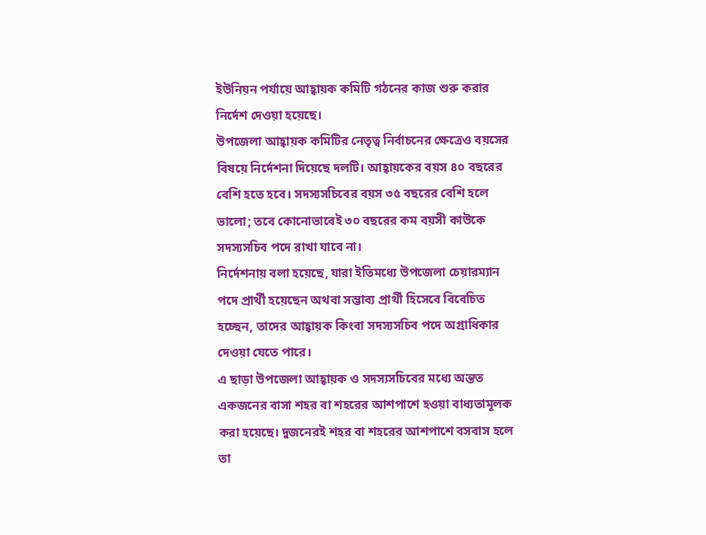ইউনিয়ন পর্যায়ে আহ্বায়ক কমিটি গঠনের কাজ শুরু করার নির্দেশ দেওয়া হয়েছে।
উপজেলা আহ্বায়ক কমিটির নেতৃত্ব নির্বাচনের ক্ষেত্রেও বয়সের বিষয়ে নির্দেশনা দিয়েছে দলটি। আহ্বায়কের বয়স ৪০ বছরের বেশি হতে হবে। সদস্যসচিবের বয়স ৩৫ বছরের বেশি হলে ভালো; তবে কোনোভাবেই ৩০ বছরের কম বয়সী কাউকে সদস্যসচিব পদে রাখা যাবে না।
নির্দেশনায় বলা হয়েছে, যারা ইতিমধ্যে উপজেলা চেয়ারম্যান পদে প্রার্থী হয়েছেন অথবা সম্ভাব্য প্রার্থী হিসেবে বিবেচিত হচ্ছেন, তাদের আহ্বায়ক কিংবা সদস্যসচিব পদে অগ্রাধিকার দেওয়া যেতে পারে।
এ ছাড়া উপজেলা আহ্বায়ক ও সদস্যসচিবের মধ্যে অন্তত একজনের বাসা শহর বা শহরের আশপাশে হওয়া বাধ্যতামূলক করা হয়েছে। দুজনেরই শহর বা শহরের আশপাশে বসবাস হলে তা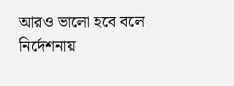আরও ভালো হবে বলে নির্দেশনায়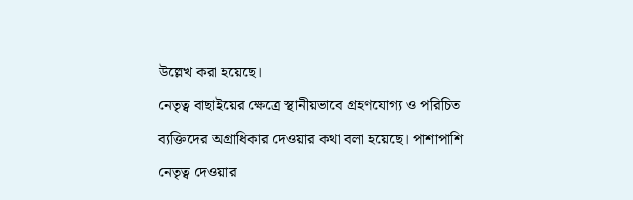উল্লেখ করা হয়েছে।
নেতৃত্ব বাছাইয়ের ক্ষেত্রে স্থানীয়ভাবে গ্রহণযোগ্য ও পরিচিত ব্যক্তিদের অগ্রাধিকার দেওয়ার কথা বলা হয়েছে। পাশাপাশি নেতৃত্ব দেওয়ার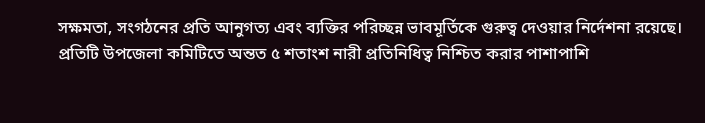সক্ষমতা, সংগঠনের প্রতি আনুগত্য এবং ব্যক্তির পরিচ্ছন্ন ভাবমূর্তিকে গুরুত্ব দেওয়ার নির্দেশনা রয়েছে।
প্রতিটি উপজেলা কমিটিতে অন্তত ৫ শতাংশ নারী প্রতিনিধিত্ব নিশ্চিত করার পাশাপাশি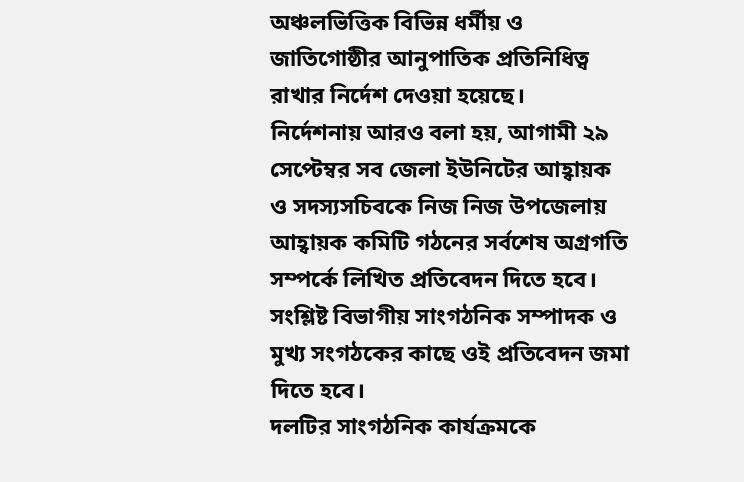অঞ্চলভিত্তিক বিভিন্ন ধর্মীয় ও জাতিগোষ্ঠীর আনুপাতিক প্রতিনিধিত্ব রাখার নির্দেশ দেওয়া হয়েছে।
নির্দেশনায় আরও বলা হয়, আগামী ২৯ সেপ্টেম্বর সব জেলা ইউনিটের আহ্বায়ক ও সদস্যসচিবকে নিজ নিজ উপজেলায় আহ্বায়ক কমিটি গঠনের সর্বশেষ অগ্রগতি সম্পর্কে লিখিত প্রতিবেদন দিতে হবে। সংশ্লিষ্ট বিভাগীয় সাংগঠনিক সম্পাদক ও মুখ্য সংগঠকের কাছে ওই প্রতিবেদন জমা দিতে হবে।
দলটির সাংগঠনিক কার্যক্রমকে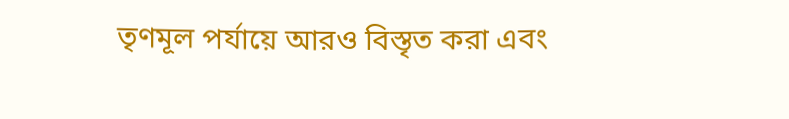তৃণমূল পর্যায়ে আরও বিস্তৃত করা এবং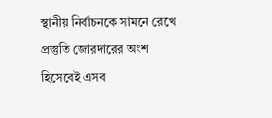স্থানীয় নির্বাচনকে সামনে রেখে প্রস্তুতি জোরদারের অংশ হিসেবেই এসব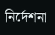নির্দেশনা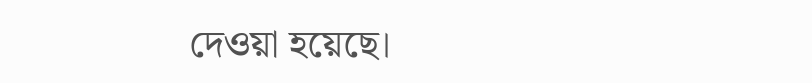দেওয়া হয়েছে।